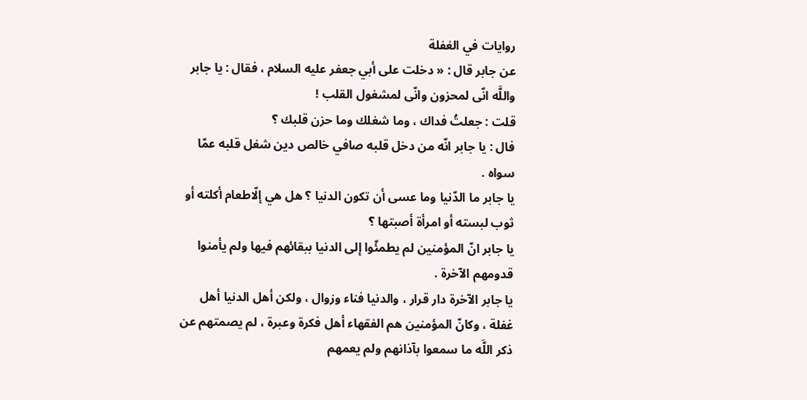روايات في الغفلة
عن جابر قال : « دخلت على أبي جعفر عليه السلام ، فقال : يا جابر واللَّه انّى لمحزون وانّى لمشغول القلب !
قلت : جعلتُ فداك ، وما شغلك وما حزن قلبك ؟
فال : يا جابر انّه من دخل قلبه صافي خالص دين شغل قلبه عمّا سواه .
يا جابر ما الدّنيا وما عسى أن تكون الدنيا ؟ هل هي إلّاطعام أكلته أو ثوب لبسته أو امرأة أصبتها ؟
يا جابر انّ المؤمنين لم يطمئّوا إلى الدنيا ببقائهم فيها ولم يأمنوا قدومهم الآخرة .
يا جابر الآخرة دار قرار ، والدنيا فناء وزوال ، ولكن أهل الدنيا أهل غفلة ، وكانّ المؤمنين هم الفقهاء أهل فكرة وعبرة ، لم يصمتهم عن ذكر اللَّه ما سمعوا بآذانهم ولم يعمهم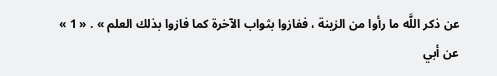عن ذكر اللَّه ما رأوا من الزينة ، ففازوا بثواب الآخرة كما فازوا بذلك العلم » . « 1 »
عن أبي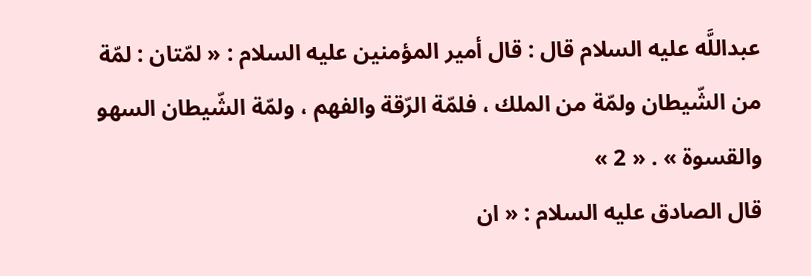عبداللَّه عليه السلام قال : قال أمير المؤمنين عليه السلام : « لمّتان : لمّة من الشّيطان ولمّة من الملك ، فلمّة الرّقة والفهم ، ولمّة الشّيطان السهو والقسوة » . « 2 »
قال الصادق عليه السلام : « ان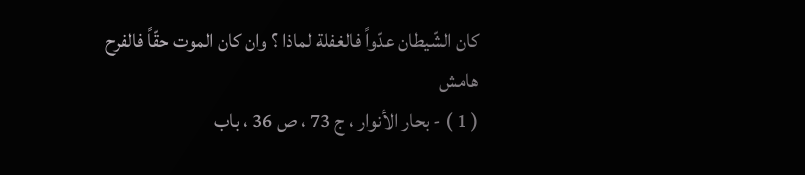كان الشّيطان عدّواً فالغفلة لماذا ؟ وان كان الموت حقّاً فالفرح
هامش
( 1 ) - بحار الأنوار ، ج 73 ، ص 36 ، باب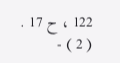122 ، ح 17 .
( 2 ) -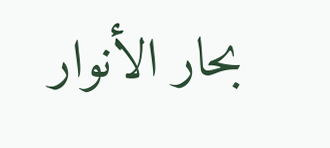بحار الأنوار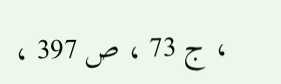، ج 73 ، ص 397 ،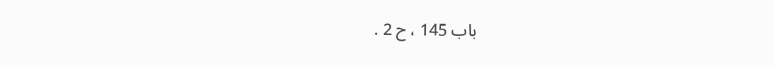باب 145 ، ح 2 .